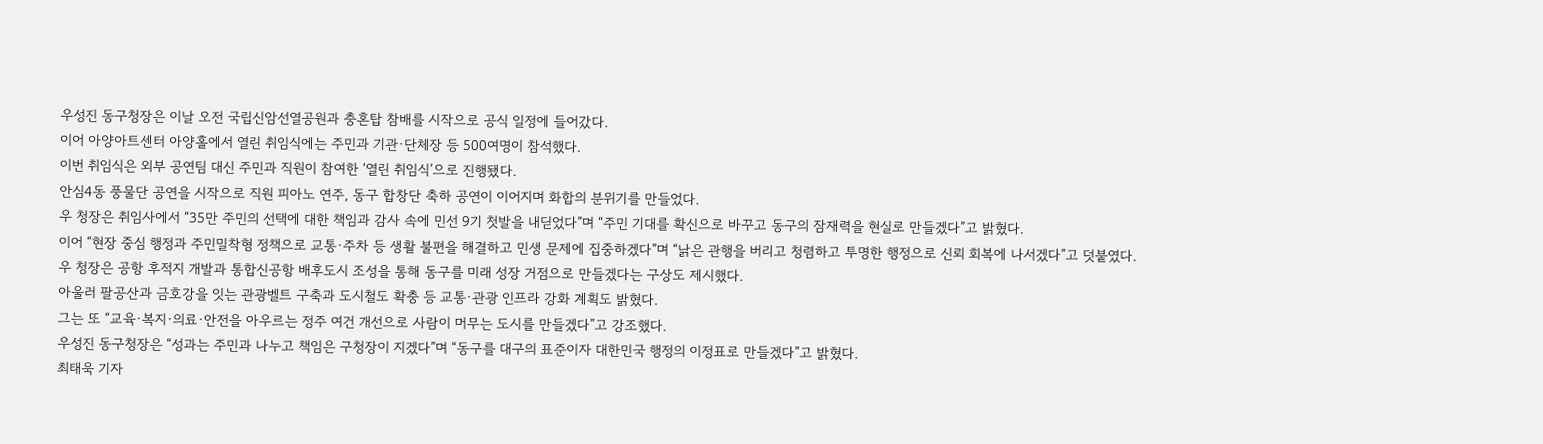우성진 동구청장은 이날 오전 국립신암선열공원과 충혼탑 참배를 시작으로 공식 일정에 들어갔다.
이어 아양아트센터 아양홀에서 열린 취임식에는 주민과 기관·단체장 등 500여명이 참석했다.
이번 취임식은 외부 공연팀 대신 주민과 직원이 참여한 ‘열린 취임식’으로 진행됐다.
안심4동 풍물단 공연을 시작으로 직원 피아노 연주, 동구 합창단 축하 공연이 이어지며 화합의 분위기를 만들었다.
우 청장은 취임사에서 “35만 주민의 선택에 대한 책임과 감사 속에 민선 9기 첫발을 내딛었다”며 “주민 기대를 확신으로 바꾸고 동구의 잠재력을 현실로 만들겠다”고 밝혔다.
이어 “현장 중심 행정과 주민밀착형 정책으로 교통·주차 등 생활 불편을 해결하고 민생 문제에 집중하겠다”며 “낡은 관행을 버리고 청렴하고 투명한 행정으로 신뢰 회복에 나서겠다”고 덧붙였다.
우 청장은 공항 후적지 개발과 통합신공항 배후도시 조성을 통해 동구를 미래 성장 거점으로 만들겠다는 구상도 제시했다.
아울러 팔공산과 금호강을 잇는 관광벨트 구축과 도시철도 확충 등 교통·관광 인프라 강화 계획도 밝혔다.
그는 또 “교육·복지·의료·안전을 아우르는 정주 여건 개선으로 사람이 머무는 도시를 만들겠다”고 강조했다.
우성진 동구청장은 “성과는 주민과 나누고 책임은 구청장이 지겠다”며 “동구를 대구의 표준이자 대한민국 행정의 이정표로 만들겠다”고 밝혔다.
최태욱 기자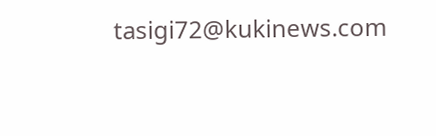tasigi72@kukinews.com